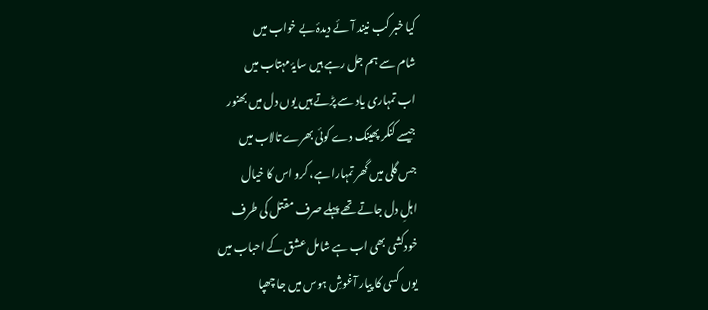کیا خبر کب نیند آئے دیدۂ بے خواب میں
شام سے ہم جل رہے ہیں سایۂ مہتاب میں
اب تمہاری یاد سے پڑتے ہیں یوں دل میں بھنور
جیسے کنکر پھینک دے کوئی بھرے تالاب میں
جس گلی میں گھر تمہارا ہے، کرو اس کا خیال
اہلِ دل جاتے تھے پہلے صرف مقتل کی طرف
خودکشی بھی اب ہے شامل عشق کے احباب میں
یوں کسی کا پیار آغوشِ ہوس میں جا چھپا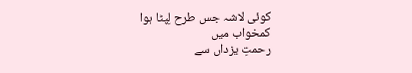کوئی لاشہ جس طرح لِپٹا ہوا کمخواب میں
رحمتِ یزداں سے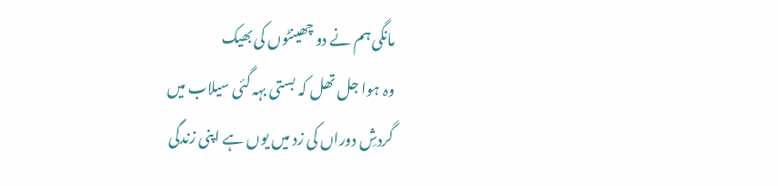مانگی ہم نے دو چھینٹوں کی بھیک
وہ ہوا جل تھل کہ بستی بہہ گئی سیلاب میں
گردشِ دوراں کی زد میں یوں ہے اپنی زندگی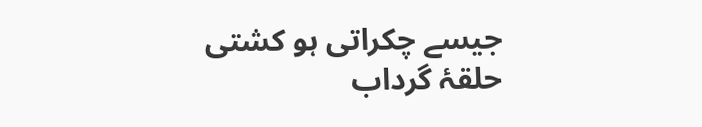جیسے چکراتی ہو کشتی حلقۂ گرداب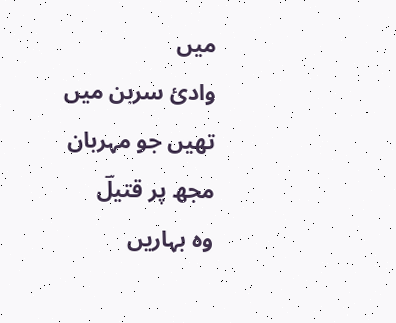میں
وادئ سربن میں تھیں جو مہربان مجھ پر قتیلؔ
وہ بہاریں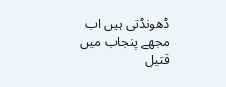ڈھونڈتی ہیں اب مجھے پنجاب میں
قتیل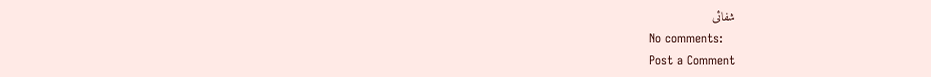شفائی
No comments:
Post a Comment